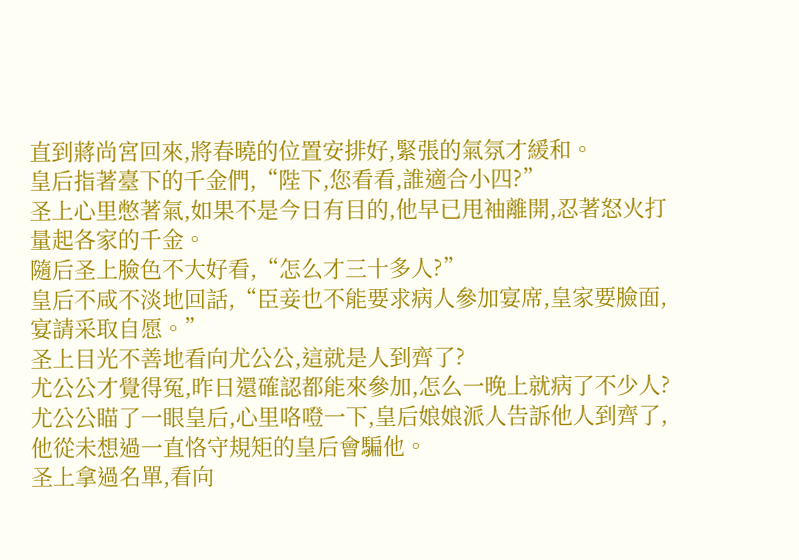直到蔣尚宮回來,將春曉的位置安排好,緊張的氣氛才緩和。
皇后指著臺下的千金們,“陛下,您看看,誰適合小四?”
圣上心里憋著氣,如果不是今日有目的,他早已甩袖離開,忍著怒火打量起各家的千金。
隨后圣上臉色不大好看,“怎么才三十多人?”
皇后不咸不淡地回話,“臣妾也不能要求病人參加宴席,皇家要臉面,宴請采取自愿。”
圣上目光不善地看向尤公公,這就是人到齊了?
尤公公才覺得冤,昨日還確認都能來參加,怎么一晚上就病了不少人?
尤公公瞄了一眼皇后,心里咯噔一下,皇后娘娘派人告訴他人到齊了,他從未想過一直恪守規矩的皇后會騙他。
圣上拿過名單,看向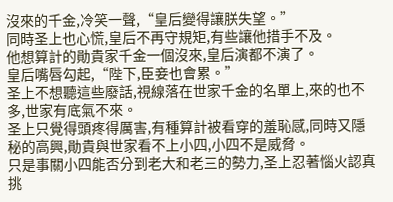沒來的千金,冷笑一聲,“皇后變得讓朕失望。”
同時圣上也心慌,皇后不再守規矩,有些讓他措手不及。
他想算計的勛貴家千金一個沒來,皇后演都不演了。
皇后嘴唇勾起,“陛下,臣妾也會累。”
圣上不想聽這些廢話,視線落在世家千金的名單上,來的也不多,世家有底氣不來。
圣上只覺得頭疼得厲害,有種算計被看穿的羞恥感,同時又隱秘的高興,勛貴與世家看不上小四,小四不是威脅。
只是事關小四能否分到老大和老三的勢力,圣上忍著惱火認真挑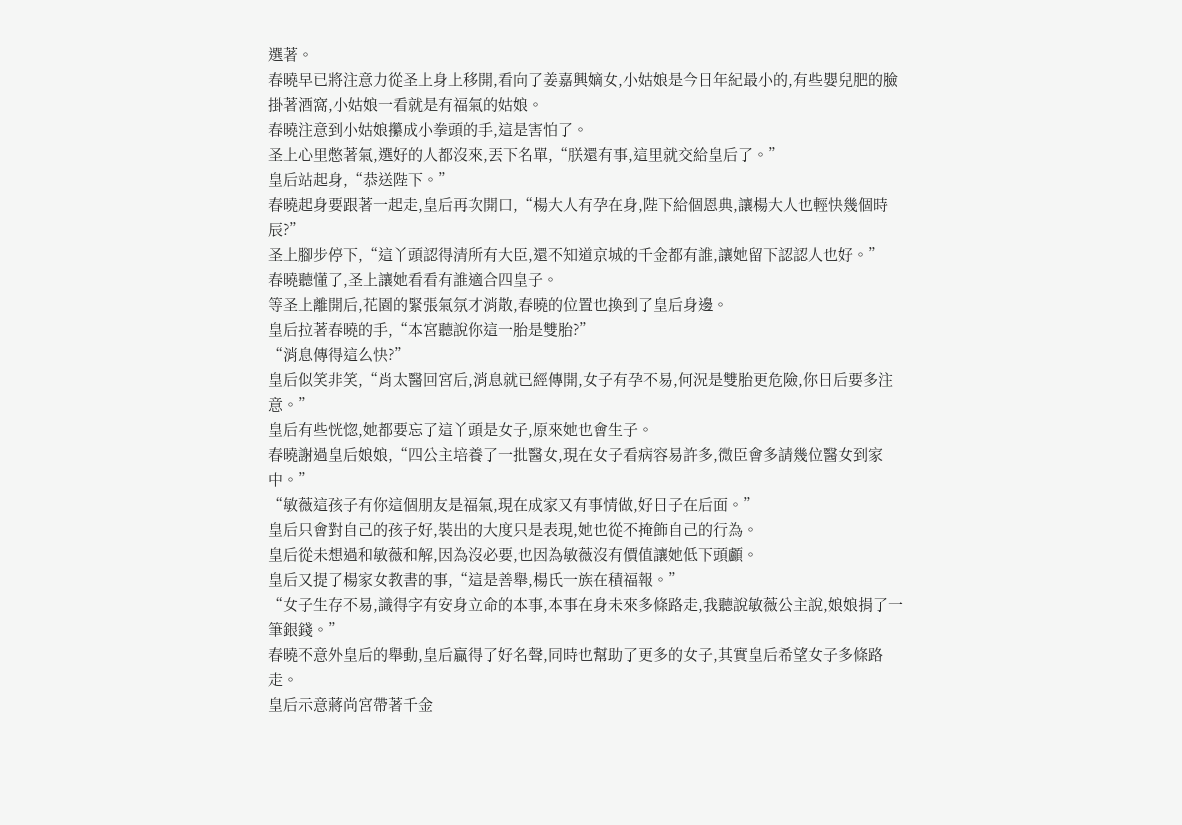選著。
春曉早已將注意力從圣上身上移開,看向了姜嘉興嫡女,小姑娘是今日年紀最小的,有些嬰兒肥的臉掛著酒窩,小姑娘一看就是有福氣的姑娘。
春曉注意到小姑娘攥成小拳頭的手,這是害怕了。
圣上心里憋著氣,選好的人都沒來,丟下名單,“朕還有事,這里就交給皇后了。”
皇后站起身,“恭送陛下。”
春曉起身要跟著一起走,皇后再次開口,“楊大人有孕在身,陛下給個恩典,讓楊大人也輕快幾個時辰?”
圣上腳步停下,“這丫頭認得清所有大臣,還不知道京城的千金都有誰,讓她留下認認人也好。”
春曉聽懂了,圣上讓她看看有誰適合四皇子。
等圣上離開后,花園的緊張氣氛才消散,春曉的位置也換到了皇后身邊。
皇后拉著春曉的手,“本宮聽說你這一胎是雙胎?”
“消息傳得這么快?”
皇后似笑非笑,“肖太醫回宮后,消息就已經傳開,女子有孕不易,何況是雙胎更危險,你日后要多注意。”
皇后有些恍惚,她都要忘了這丫頭是女子,原來她也會生子。
春曉謝過皇后娘娘,“四公主培養了一批醫女,現在女子看病容易許多,微臣會多請幾位醫女到家中。”
“敏薇這孩子有你這個朋友是福氣,現在成家又有事情做,好日子在后面。”
皇后只會對自己的孩子好,裝出的大度只是表現,她也從不掩飾自己的行為。
皇后從未想過和敏薇和解,因為沒必要,也因為敏薇沒有價值讓她低下頭顱。
皇后又提了楊家女教書的事,“這是善舉,楊氏一族在積福報。”
“女子生存不易,識得字有安身立命的本事,本事在身未來多條路走,我聽說敏薇公主說,娘娘捐了一筆銀錢。”
春曉不意外皇后的舉動,皇后贏得了好名聲,同時也幫助了更多的女子,其實皇后希望女子多條路走。
皇后示意蔣尚宮帶著千金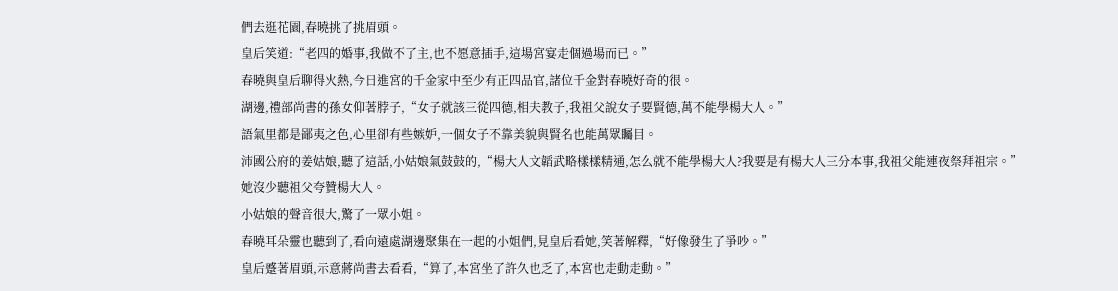們去逛花園,春曉挑了挑眉頭。
皇后笑道:“老四的婚事,我做不了主,也不愿意插手,這場宮宴走個過場而已。”
春曉與皇后聊得火熱,今日進宮的千金家中至少有正四品官,諸位千金對春曉好奇的很。
湖邊,禮部尚書的孫女仰著脖子,“女子就該三從四德,相夫教子,我祖父說女子要賢德,萬不能學楊大人。”
語氣里都是鄙夷之色,心里卻有些嫉妒,一個女子不靠美貌與賢名也能萬眾矚目。
沛國公府的姜姑娘,聽了這話,小姑娘氣鼓鼓的,“楊大人文韜武略樣樣精通,怎么就不能學楊大人?我要是有楊大人三分本事,我祖父能連夜祭拜祖宗。”
她沒少聽祖父夸贊楊大人。
小姑娘的聲音很大,驚了一眾小姐。
春曉耳朵靈也聽到了,看向遠處湖邊聚集在一起的小姐們,見皇后看她,笑著解釋,“好像發生了爭吵。”
皇后蹙著眉頭,示意蔣尚書去看看,“算了,本宮坐了許久也乏了,本宮也走動走動。”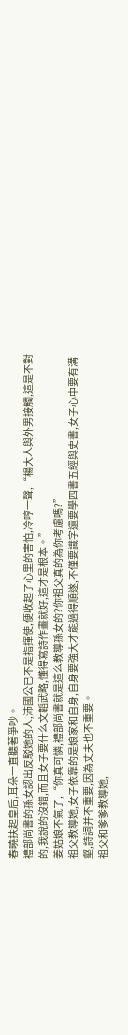春曉扶起皇后,耳朵一直聽著爭吵。
禮部尚書的孫女認出反駁她的人,沛國公已不是指揮使,便收起了心里的害怕,冷哼一聲,“楊大人與外男接觸,這是不對的,我說的沒錯,而且女子要什么文韜武略,懂得寫詩作畫就好,這才是根本。”
姜姑娘不氣了,“你真可憐,禮部尚書就是這么教導孫女的?你祖父真的為你考慮嗎?”
祖父教導她,女子依靠的是娘家和自身,自身要強大才能過得順遂,不僅要識字還要學四書五經與史書,女子心中要有溝壑,詩詞并不重要,因為丈夫也不重要。
祖父和爹爹教導她,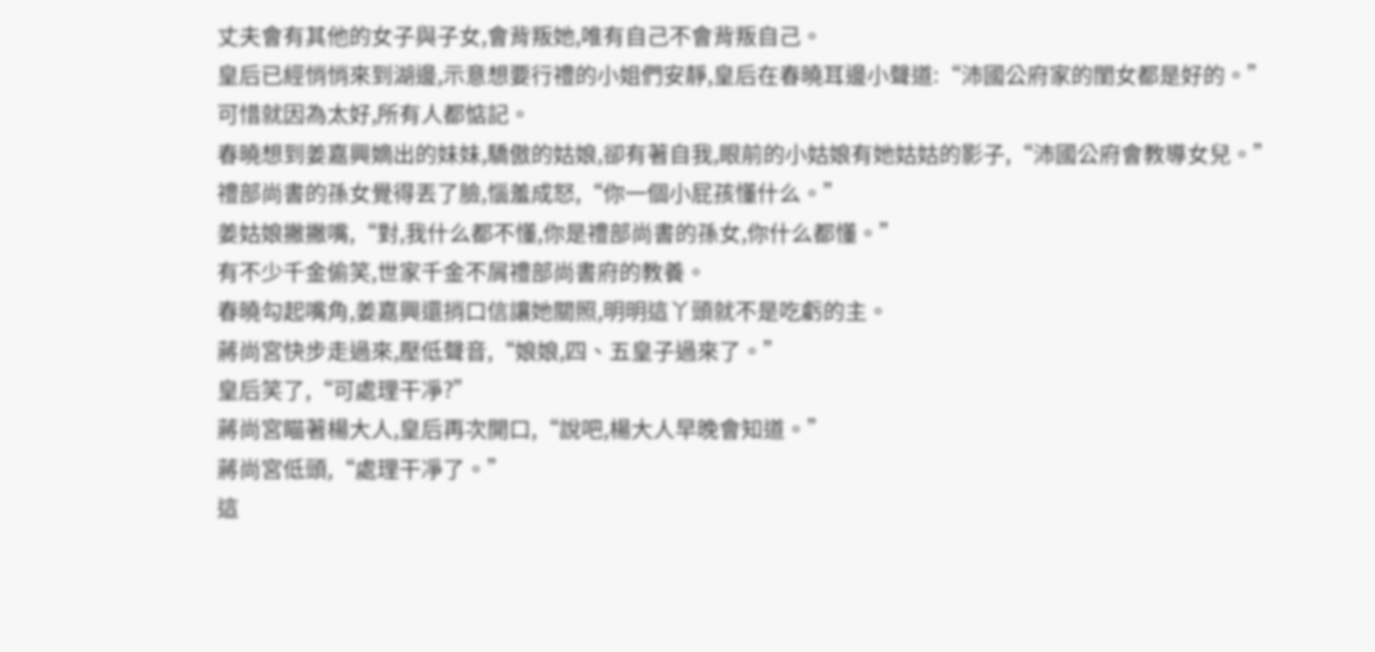丈夫會有其他的女子與子女,會背叛她,唯有自己不會背叛自己。
皇后已經悄悄來到湖邊,示意想要行禮的小姐們安靜,皇后在春曉耳邊小聲道:“沛國公府家的閨女都是好的。”
可惜就因為太好,所有人都惦記。
春曉想到姜嘉興嫡出的妹妹,驕傲的姑娘,卻有著自我,眼前的小姑娘有她姑姑的影子,“沛國公府會教導女兒。”
禮部尚書的孫女覺得丟了臉,惱羞成怒,“你一個小屁孩懂什么。”
姜姑娘撇撇嘴,“對,我什么都不懂,你是禮部尚書的孫女,你什么都懂。”
有不少千金偷笑,世家千金不屑禮部尚書府的教養。
春曉勾起嘴角,姜嘉興還捎口信讓她關照,明明這丫頭就不是吃虧的主。
蔣尚宮快步走過來,壓低聲音,“娘娘,四、五皇子過來了。”
皇后笑了,“可處理干凈?”
蔣尚宮瞄著楊大人,皇后再次開口,“說吧,楊大人早晚會知道。”
蔣尚宮低頭,“處理干凈了。”
這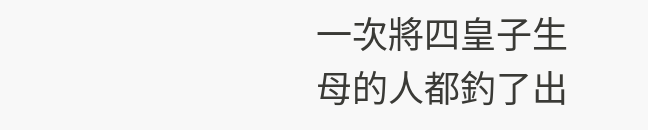一次將四皇子生母的人都釣了出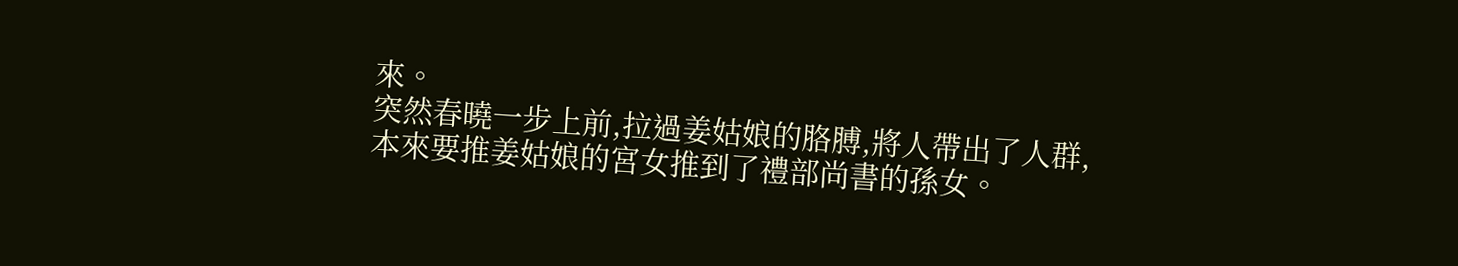來。
突然春曉一步上前,拉過姜姑娘的胳膊,將人帶出了人群,本來要推姜姑娘的宮女推到了禮部尚書的孫女。